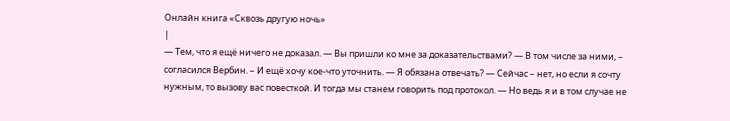Онлайн книга «Сквозь другую ночь»
|
— Тем, что я ещё ничего не доказал. — Вы пришли ко мне за доказательствами? — В том числе за ними, – согласился Вербин. – И ещё хочу кое-что уточнить. — Я обязана отвечать? — Сейчас – нет, но если я сочту нужным, то вызову вас повесткой. И тогда мы станем говорить под протокол. — Но ведь я и в том случае не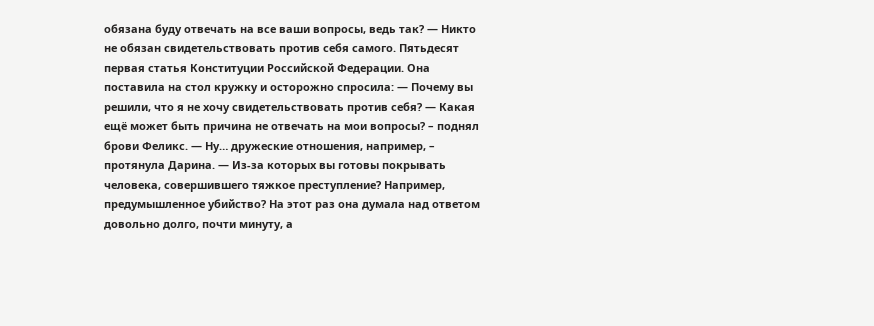обязана буду отвечать на все ваши вопросы, ведь так? — Никто не обязан свидетельствовать против себя самого. Пятьдесят первая статья Конституции Российской Федерации. Она поставила на стол кружку и осторожно спросила: — Почему вы решили, что я не хочу свидетельствовать против себя? — Какая ещё может быть причина не отвечать на мои вопросы? – поднял брови Феликс. — Ну… дружеские отношения, например, – протянула Дарина. — Из-за которых вы готовы покрывать человека, совершившего тяжкое преступление? Например, предумышленное убийство? На этот раз она думала над ответом довольно долго, почти минуту, а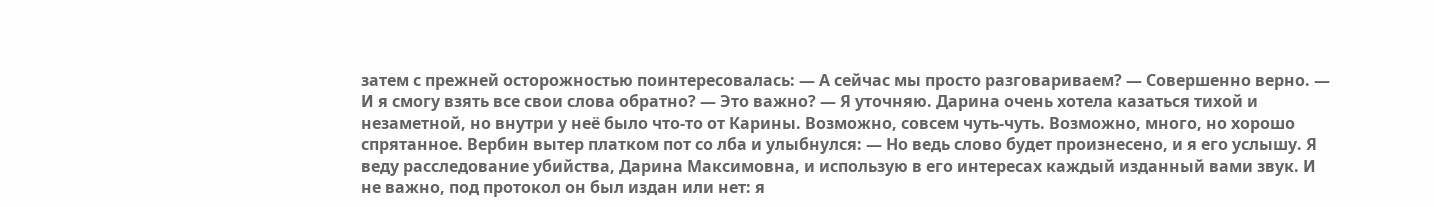затем с прежней осторожностью поинтересовалась: — А сейчас мы просто разговариваем? — Совершенно верно. — И я смогу взять все свои слова обратно? — Это важно? — Я уточняю. Дарина очень хотела казаться тихой и незаметной, но внутри у неё было что-то от Карины. Возможно, совсем чуть-чуть. Возможно, много, но хорошо спрятанное. Вербин вытер платком пот со лба и улыбнулся: — Но ведь слово будет произнесено, и я его услышу. Я веду расследование убийства, Дарина Максимовна, и использую в его интересах каждый изданный вами звук. И не важно, под протокол он был издан или нет: я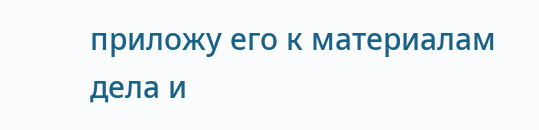приложу его к материалам дела и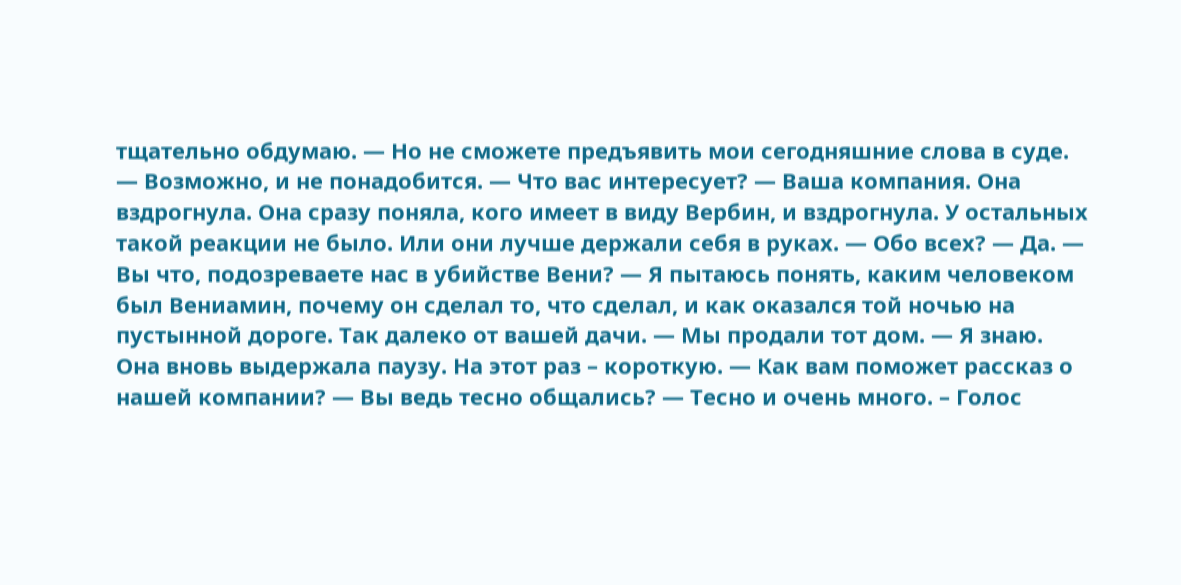тщательно обдумаю. — Но не сможете предъявить мои сегодняшние слова в суде. — Возможно, и не понадобится. — Что вас интересует? — Ваша компания. Она вздрогнула. Она сразу поняла, кого имеет в виду Вербин, и вздрогнула. У остальных такой реакции не было. Или они лучше держали себя в руках. — Обо всех? — Да. — Вы что, подозреваете нас в убийстве Вени? — Я пытаюсь понять, каким человеком был Вениамин, почему он сделал то, что сделал, и как оказался той ночью на пустынной дороге. Так далеко от вашей дачи. — Мы продали тот дом. — Я знаю. Она вновь выдержала паузу. На этот раз – короткую. — Как вам поможет рассказ о нашей компании? — Вы ведь тесно общались? — Тесно и очень много. – Голос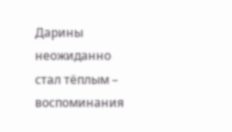Дарины неожиданно стал тёплым – воспоминания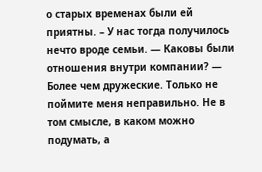о старых временах были ей приятны. – У нас тогда получилось нечто вроде семьи. — Каковы были отношения внутри компании? — Более чем дружеские. Только не поймите меня неправильно. Не в том смысле, в каком можно подумать, а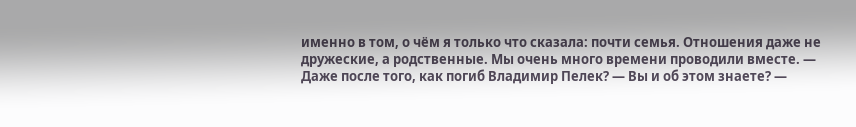именно в том, о чём я только что сказала: почти семья. Отношения даже не дружеские, а родственные. Мы очень много времени проводили вместе. — Даже после того, как погиб Владимир Пелек? — Вы и об этом знаете? —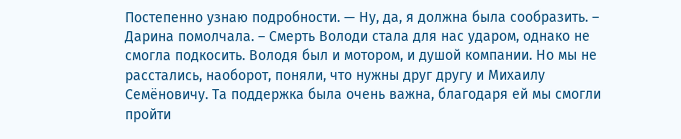Постепенно узнаю подробности. — Ну, да, я должна была сообразить. – Дарина помолчала. – Смерть Володи стала для нас ударом, однако не смогла подкосить. Володя был и мотором, и душой компании. Но мы не расстались, наоборот, поняли, что нужны друг другу и Михаилу Семёновичу. Та поддержка была очень важна, благодаря ей мы смогли пройти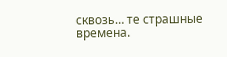сквозь… те страшные времена.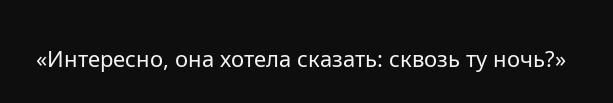«Интересно, она хотела сказать: сквозь ту ночь?»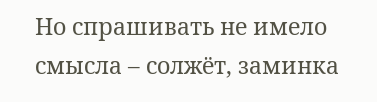Но спрашивать не имело смысла – солжёт, заминка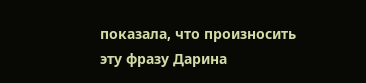показала, что произносить эту фразу Дарина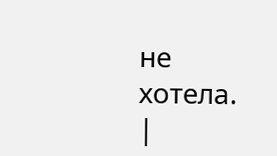не хотела. |